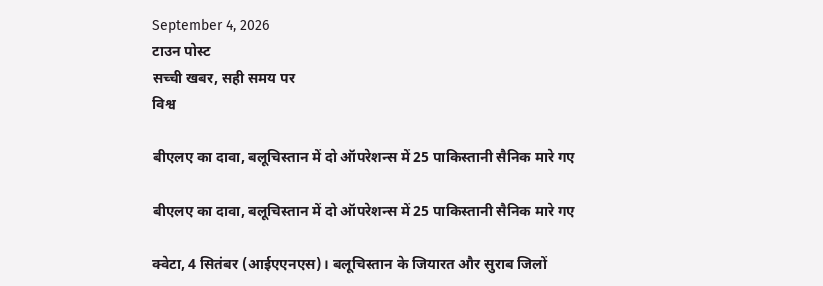September 4, 2026
टाउन पोस्ट
सच्ची खबर, सही समय पर
विश्व

बीएलए का दावा, बलूचिस्तान में दो ऑपरेशन्स में 25 पाकिस्तानी सैनिक मारे गए

बीएलए का दावा, बलूचिस्तान में दो ऑपरेशन्स में 25 पाकिस्तानी सैनिक मारे गए

क्वेटा, 4 सितंबर (आईएएनएस)। बलूचिस्तान के जियारत और सुराब जिलों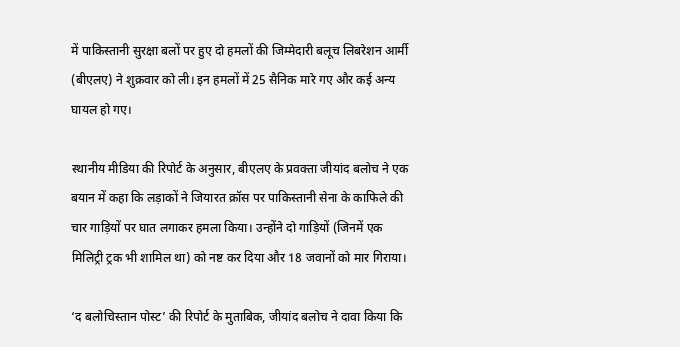में पाकिस्तानी सुरक्षा बलों पर हुए दो हमलों की जिम्मेदारी बलूच लिबरेशन आर्मी (बीएलए) ने शुक्रवार को ली। इन हमलों में 25 सैनिक मारे गए और कई अन्य घायल हो गए।

स्थानीय मीडिया की रिपोर्ट के अनुसार, बीएलए के प्रवक्ता जीयांद बलोच ने एक बयान में कहा कि लड़ाकों ने जियारत क्रॉस पर पाकिस्तानी सेना के काफिले की चार गाड़ियों पर घात लगाकर हमला किया। उन्होंने दो गाड़ियों (जिनमें एक मिलिट्री ट्रक भी शामिल था) को नष्ट कर दिया और 18 जवानों को मार गिराया।

‘द बलोचिस्तान पोस्ट’ की रिपोर्ट के मुताबिक, जीयांद बलोच ने दावा किया कि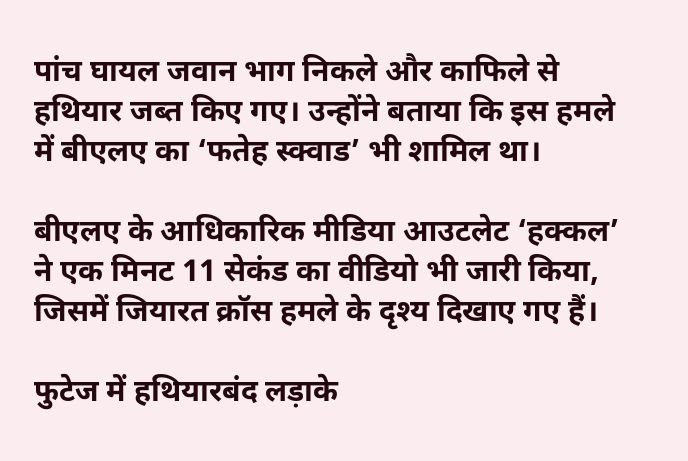पांच घायल जवान भाग निकले और काफिले से हथियार जब्त किए गए। उन्होंने बताया कि इस हमले में बीएलए का ‘फतेह स्क्वाड’ भी शामिल था।

बीएलए के आधिकारिक मीडिया आउटलेट ‘हक्कल’ ने एक मिनट 11 सेकंड का वीडियो भी जारी किया, जिसमें जियारत क्रॉस हमले के दृश्य दिखाए गए हैं।

फुटेज में हथियारबंद लड़ाके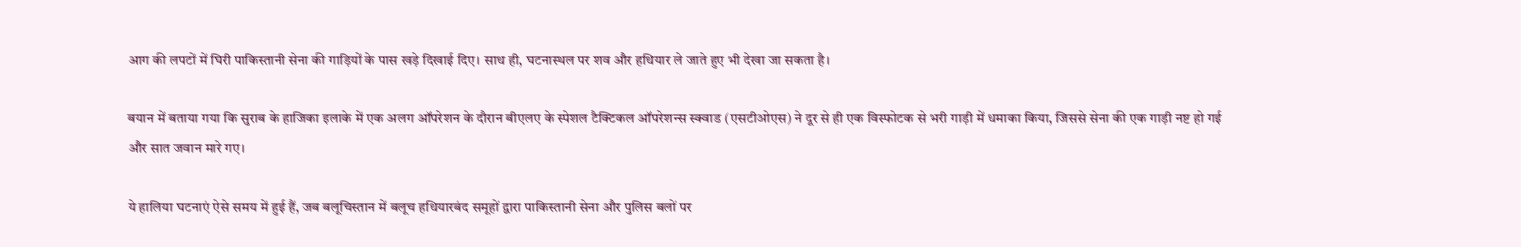आग की लपटों में घिरी पाकिस्तानी सेना की गाड़ियों के पास खड़े दिखाई दिए। साथ ही, घटनास्थल पर शव और हथियार ले जाते हुए भी देखा जा सकता है।

बयान में बताया गया कि सुराब के हाजिका इलाके में एक अलग ऑपरेशन के दौरान बीएलए के स्पेशल टैक्टिकल ऑपरेशन्स स्क्वाड (एसटीओएस) ने दूर से ही एक विस्फोटक से भरी गाड़ी में धमाका किया, जिससे सेना की एक गाड़ी नष्ट हो गई और सात जवान मारे गए।

ये हालिया घटनाएं ऐसे समय में हुई हैं, जब बलूचिस्तान में बलूच हथियारबंद समूहों द्वारा पाकिस्तानी सेना और पुलिस बलों पर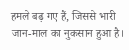हमले बढ़ गए हैं, जिससे भारी जान-माल का नुकसान हुआ है।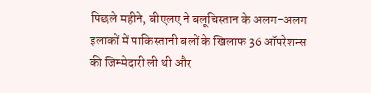पिछले महीने, बीएलए ने बलूचिस्तान के अलग-अलग इलाकों में पाकिस्तानी बलों के खिलाफ 36 ऑपरेशन्स की जिम्मेदारी ली थी और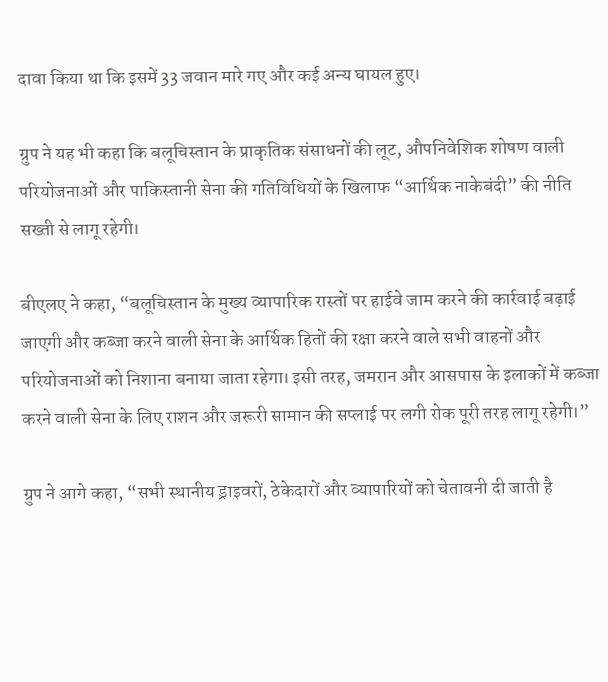दावा किया था कि इसमें 33 जवान मारे गए और कई अन्य घायल हुए।

ग्रुप ने यह भी कहा कि बलूचिस्तान के प्राकृतिक संसाधनों की लूट, औपनिवेशिक शोषण वाली परियोजनाओं और पाकिस्तानी सेना की गतिविधियों के खिलाफ “आर्थिक नाकेबंदी” की नीति सख्ती से लागू रहेगी।

बीएलए ने कहा, “बलूचिस्तान के मुख्य व्यापारिक रास्तों पर हाईवे जाम करने की कार्रवाई बढ़ाई जाएगी और कब्जा करने वाली सेना के आर्थिक हितों की रक्षा करने वाले सभी वाहनों और परियोजनाओं को निशाना बनाया जाता रहेगा। इसी तरह, जमरान और आसपास के इलाकों में कब्जा करने वाली सेना के लिए राशन और जरूरी सामान की सप्लाई पर लगी रोक पूरी तरह लागू रहेगी।”

ग्रुप ने आगे कहा, “सभी स्थानीय ड्राइवरों, ठेकेदारों और व्यापारियों को चेतावनी दी जाती है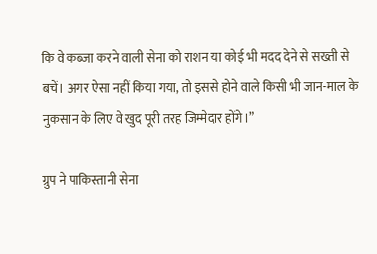कि वे कब्जा करने वाली सेना को राशन या कोई भी मदद देने से सख्ती से बचें। अगर ऐसा नहीं किया गया, तो इससे होने वाले किसी भी जान-माल के नुकसान के लिए वे खुद पूरी तरह जिम्मेदार होंगे।”

ग्रुप ने पाकिस्तानी सेना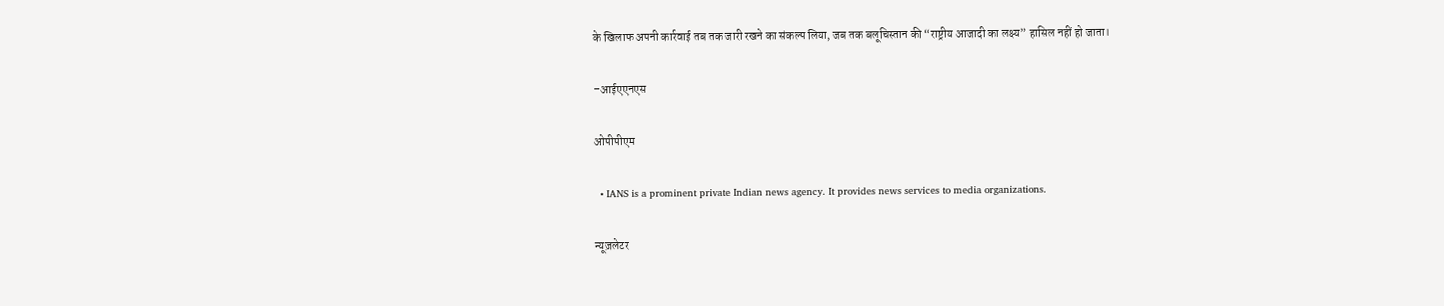के खिलाफ अपनी कार्रवाई तब तक जारी रखने का संकल्प लिया, जब तक बलूचिस्तान की “राष्ट्रीय आजादी का लक्ष्य” हासिल नहीं हो जाता।

–आईएएनएस

ओपीपीएम

  • IANS is a prominent private Indian news agency. It provides news services to media organizations.

न्यूज़लेटर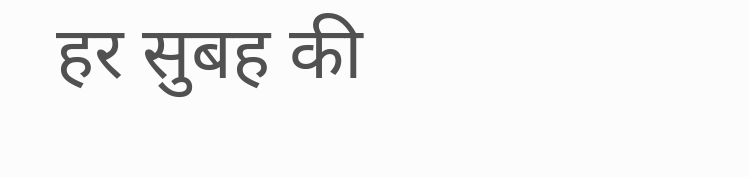हर सुबह की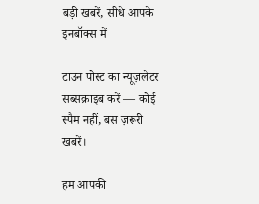बड़ी खबरें, सीधे आपके इनबॉक्स में

टाउन पोस्ट का न्यूज़लेटर सब्सक्राइब करें — कोई स्पैम नहीं, बस ज़रूरी खबरें।

हम आपकी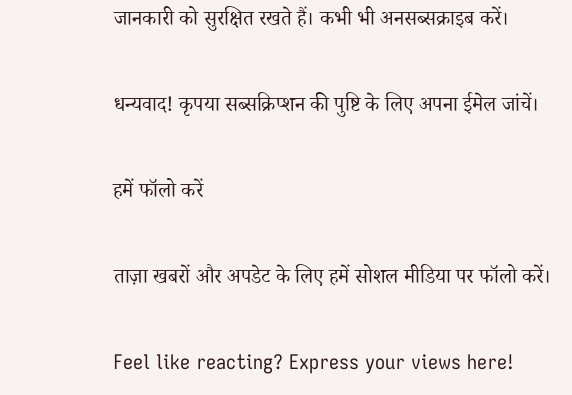जानकारी को सुरक्षित रखते हैं। कभी भी अनसब्सक्राइब करें।

धन्यवाद! कृपया सब्सक्रिप्शन की पुष्टि के लिए अपना ईमेल जांचें।

हमें फॉलो करें

ताज़ा खबरों और अपडेट के लिए हमें सोशल मीडिया पर फॉलो करें।

Feel like reacting? Express your views here!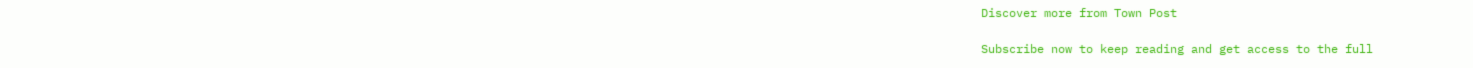Discover more from Town Post

Subscribe now to keep reading and get access to the full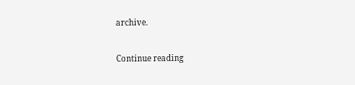archive.

Continue reading